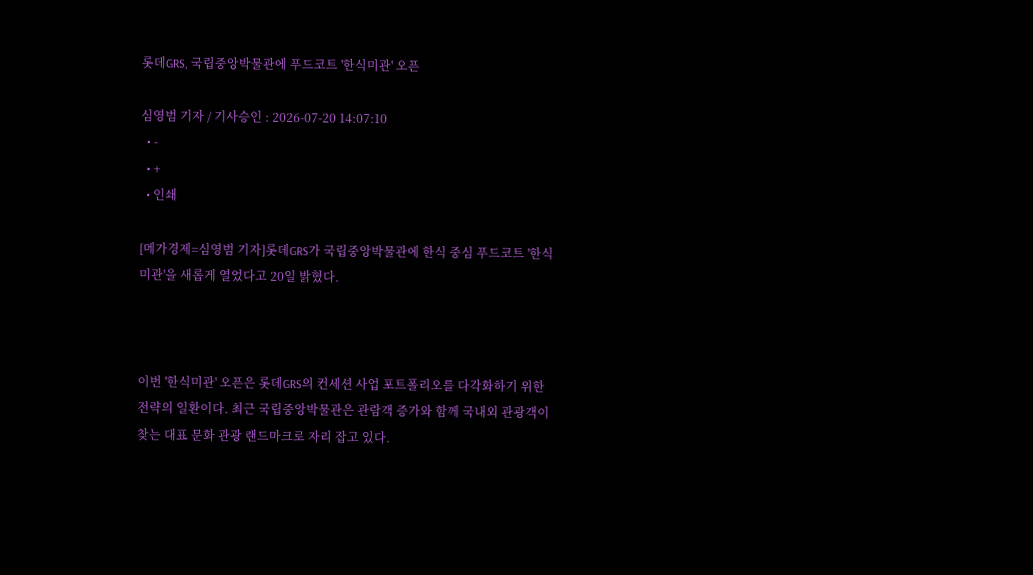롯데GRS, 국립중앙박물관에 푸드코트 '한식미관' 오픈

심영범 기자 / 기사승인 : 2026-07-20 14:07:10
  • -
  • +
  • 인쇄

[메가경제=심영범 기자]롯데GRS가 국립중앙박물관에 한식 중심 푸드코트 '한식미관'을 새롭게 열었다고 20일 밝혔다.



이번 '한식미관' 오픈은 롯데GRS의 컨세션 사업 포트폴리오를 다각화하기 위한 전략의 일환이다. 최근 국립중앙박물관은 관람객 증가와 함께 국내외 관광객이 찾는 대표 문화 관광 랜드마크로 자리 잡고 있다.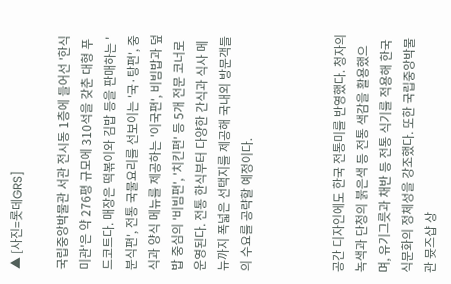▲ [사진=롯데GRS]

국립중앙박물관 서관 전시동 1층에 들어선 '한식미관'은 약 276평 규모에 310석을 갖춘 대형 푸드코트다. 매장은 떡볶이와 김밥 등을 판매하는 '분식편', 전통 국물요리를 선보이는 '국·탕편', 중식과 양식 메뉴를 제공하는 '이국편', 비빔밥과 덮밥 중심의 '비빔편', '치킨편' 등 5개 전문 코너로 운영된다. 전통 한식부터 다양한 간식과 식사 메뉴까지 폭넓은 선택지를 제공해 국내외 방문객들의 수요를 공략할 예정이다.



공간 디자인에도 한국 전통미를 반영했다. 청자의 녹색과 단청의 붉은색 등 전통 색감을 활용했으며, 유기그릇과 채반 등 전통 식기를 적용해 한국 식문화의 정체성을 강조했다. 또한 국립중앙박물관 뮷즈샵 상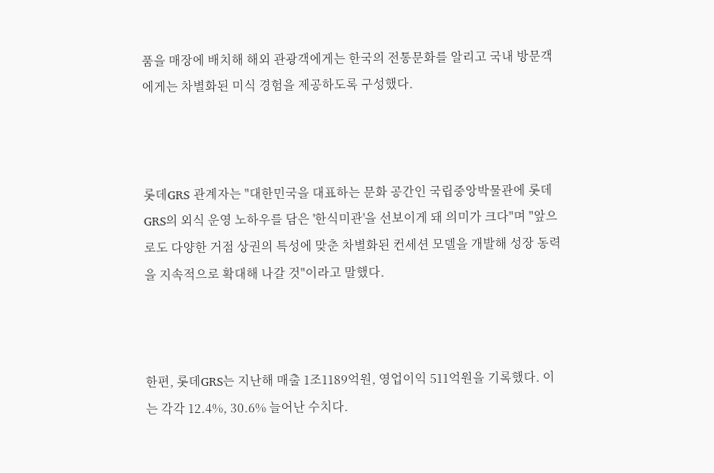품을 매장에 배치해 해외 관광객에게는 한국의 전통문화를 알리고 국내 방문객에게는 차별화된 미식 경험을 제공하도록 구성했다.



롯데GRS 관계자는 "대한민국을 대표하는 문화 공간인 국립중앙박물관에 롯데GRS의 외식 운영 노하우를 담은 '한식미관'을 선보이게 돼 의미가 크다"며 "앞으로도 다양한 거점 상권의 특성에 맞춘 차별화된 컨세션 모델을 개발해 성장 동력을 지속적으로 확대해 나갈 것"이라고 말했다.



한편, 롯데GRS는 지난해 매출 1조1189억원, 영업이익 511억원을 기록했다. 이는 각각 12.4%, 30.6% 늘어난 수치다.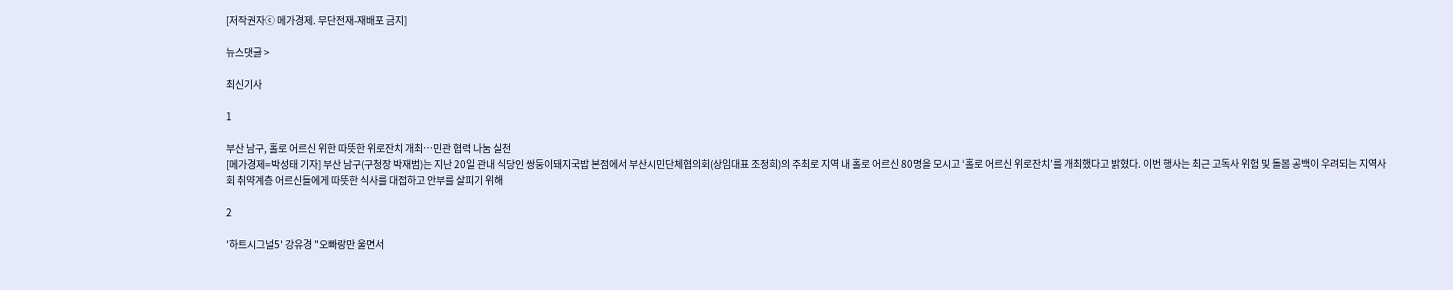[저작권자ⓒ 메가경제. 무단전재-재배포 금지]

뉴스댓글 >

최신기사

1

부산 남구, 홀로 어르신 위한 따뜻한 위로잔치 개최…민관 협력 나눔 실천
[메가경제=박성태 기자] 부산 남구(구청장 박재범)는 지난 20일 관내 식당인 쌍둥이돼지국밥 본점에서 부산시민단체협의회(상임대표 조정희)의 주최로 지역 내 홀로 어르신 80명을 모시고 ‘홀로 어르신 위로잔치’를 개최했다고 밝혔다. 이번 행사는 최근 고독사 위험 및 돌봄 공백이 우려되는 지역사회 취약계층 어르신들에게 따뜻한 식사를 대접하고 안부를 살피기 위해

2

'하트시그널5' 강유경 "오빠랑만 울면서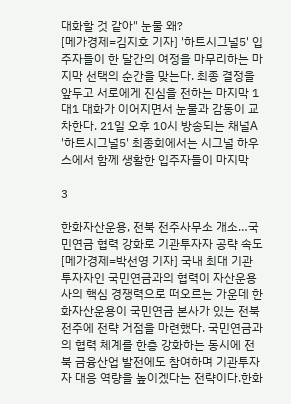대화할 것 같아" 눈물 왜?
[메가경제=김지호 기자] '하트시그널5' 입주자들이 한 달간의 여정을 마무리하는 마지막 선택의 순간을 맞는다. 최종 결정을 앞두고 서로에게 진심을 전하는 마지막 1대1 대화가 이어지면서 눈물과 감동이 교차한다. 21일 오후 10시 방송되는 채널A '하트시그널5' 최종회에서는 시그널 하우스에서 함께 생활한 입주자들이 마지막

3

한화자산운용, 전북 전주사무소 개소…국민연금 협력 강화로 기관투자자 공략 속도
[메가경제=박선영 기자] 국내 최대 기관투자자인 국민연금과의 협력이 자산운용사의 핵심 경쟁력으로 떠오르는 가운데 한화자산운용이 국민연금 본사가 있는 전북 전주에 전략 거점을 마련했다. 국민연금과의 협력 체계를 한층 강화하는 동시에 전북 금융산업 발전에도 참여하며 기관투자자 대응 역량을 높이겠다는 전략이다.한화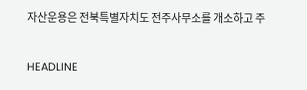자산운용은 전북특별자치도 전주사무소를 개소하고 주

HEADLINE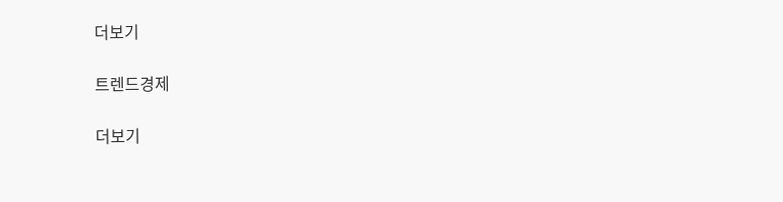더보기

트렌드경제

더보기